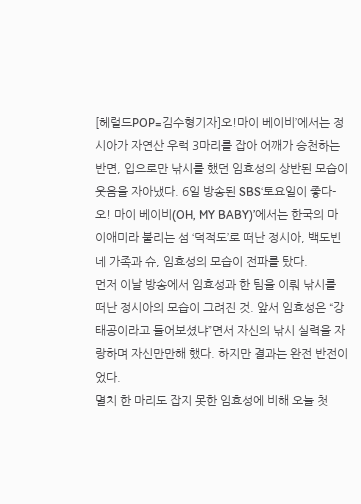[헤럴드POP=김수형기자]오!마이 베이비’에서는 정시아가 자연산 우럭 3마리를 잡아 어깨가 승천하는 반면, 입으로만 낚시를 했던 임효성의 상반된 모습이 웃음을 자아냈다. 6일 방송된 SBS‘토요일이 좋다-오! 마이 베이비(OH, MY BABY)’에서는 한국의 마이애미라 불리는 섬 ‘덕적도’로 떠난 정시아, 백도빈네 가족과 슈, 임효성의 모습이 전파를 탔다.
먼저 이날 방송에서 임효성과 한 팀을 이뤄 낚시를 떠난 정시아의 모습이 그려진 것. 앞서 임효성은 “강태공이라고 들어보셨냐”면서 자신의 낚시 실력을 자랑하며 자신만만해 했다. 하지만 결과는 완전 반전이었다.
멸치 한 마리도 잡지 못한 임효성에 비해 오늘 첫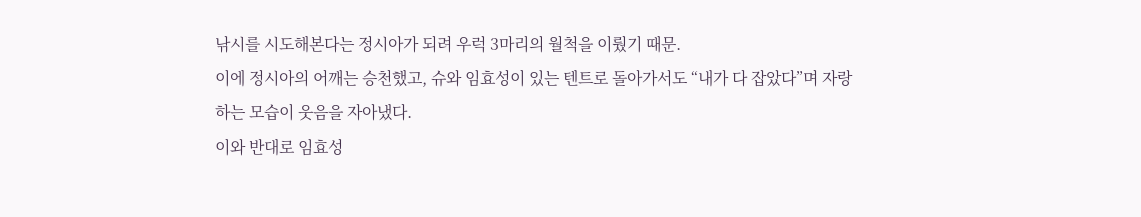낚시를 시도해본다는 정시아가 되려 우럭 3마리의 월척을 이뤘기 때문.
이에 정시아의 어깨는 승천했고, 슈와 임효성이 있는 텐트로 돌아가서도 “내가 다 잡았다”며 자랑하는 모습이 웃음을 자아냈다.
이와 반대로 임효성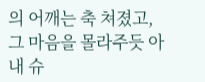의 어깨는 축 쳐졌고, 그 마음을 몰라주듯 아내 슈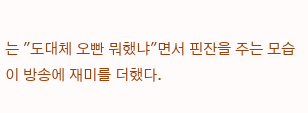는 "도대체 오빤 뭐했냐"면서 핀잔을 주는 모습이 방송에 재미를 더했다.